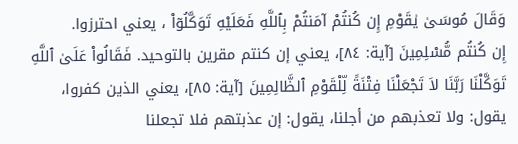وَقَالَ مُوسَىٰ يٰقَوْمِ إِن كُنتُمْ آمَنتُمْ بِٱللَّهِ فَعَلَيْهِ تَوَكَّلُوۤاْ ، يعني احترزوا.
إِن كُنتُم مُّسْلِمِينَ [آية: ٨٤]، يعني إن كنتم مقرين بالتوحيد. فَقَالُواْ عَلَىٰ ٱللَّهِ تَوَكَّلْنَا رَبَّنَا لاَ تَجْعَلْنَا فِتْنَةً لِّلْقَوْمِ ٱلظَّالِمِينَ [آية: ٨٥]، يعني الذين كفروا، يقول: ولا تعذبهم من أجلنا، يقول: إن عذبتهم فلا تجعلنا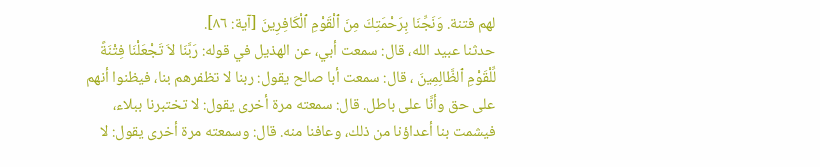لهم فتنة. وَنَجِّنَا بِرَحْمَتِكَ مِنَ ٱلْقَوْمِ ٱلْكَافِرِينَ [آية: ٨٦].
حدثنا عبيد الله، قال: سمعت أبي، عن الهذيل في قوله: رَبَّنَا لاَ تَجْعَلْنَا فِتْنَةً لِّلْقَوْمِ ٱلظَّالِمِينَ ، قال: سمعت أبا صالح يقول: ربنا لا تظفرهم بنا، فيظنوا أنهم على حق وأنَّا على باطل. قال: سمعته مرة أخرى يقول: لا تختبرنا ببلاء، فيشمت بنا أعداؤنا من ذلك، وعافنا منه. قال: وسمعته مرة أخرى يقول: لا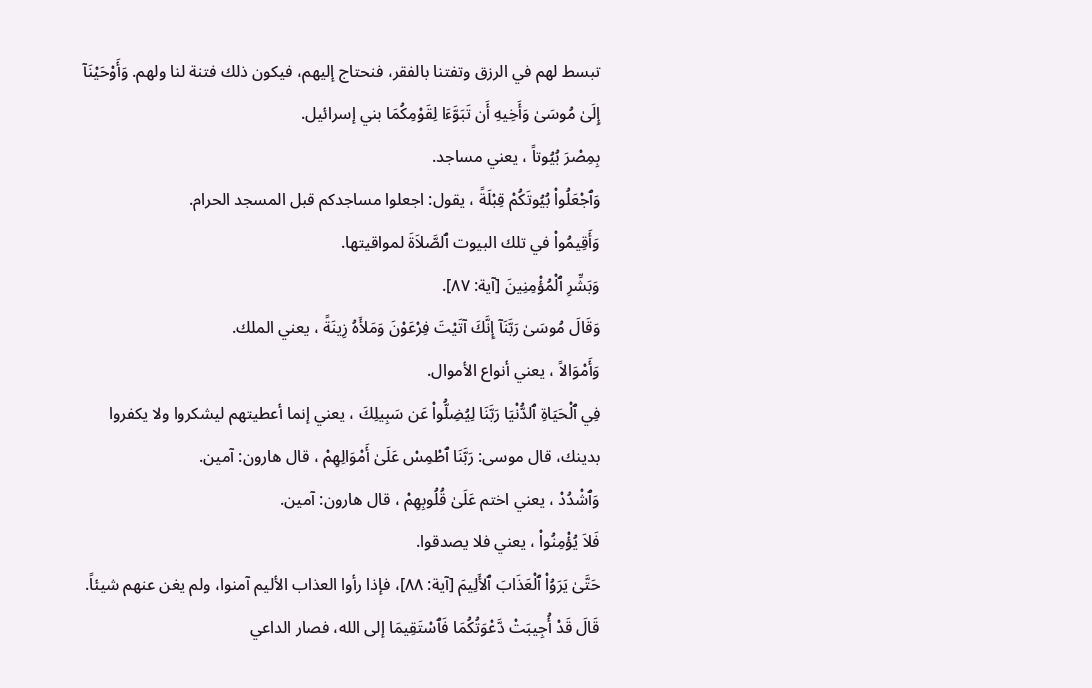تبسط لهم في الرزق وتفتنا بالفقر، فنحتاج إليهم، فيكون ذلك فتنة لنا ولهم. وَأَوْحَيْنَآ إِلَىٰ مُوسَىٰ وَأَخِيهِ أَن تَبَوَّءَا لِقَوْمِكُمَا بني إسرائيل.
بِمِصْرَ بُيُوتاً ، يعني مساجد.
وَٱجْعَلُواْ بُيُوتَكُمْ قِبْلَةً ، يقول: اجعلوا مساجدكم قبل المسجد الحرام.
وَأَقِيمُواْ في تلك البيوت ٱلصَّلاَةَ لمواقيتها.
وَبَشِّرِ ٱلْمُؤْمِنِينَ [آية: ٨٧].
وَقَالَ مُوسَىٰ رَبَّنَآ إِنَّكَ آتَيْتَ فِرْعَوْنَ وَمَلأَهُ زِينَةً ، يعني الملك.
وَأَمْوَالاً ، يعني أنواع الأموال.
فِي ٱلْحَيَاةِ ٱلدُّنْيَا رَبَّنَا لِيُضِلُّواْ عَن سَبِيلِكَ ، يعني إنما أعطيتهم ليشكروا ولا يكفروا بدينك، قال موسى: رَبَّنَا ٱطْمِسْ عَلَىٰ أَمْوَالِهِمْ ، قال هارون: آمين.
وَٱشْدُدْ ، يعني اختم عَلَىٰ قُلُوبِهِمْ ، قال هارون: آمين.
فَلاَ يُؤْمِنُواْ ، يعني فلا يصدقوا.
حَتَّىٰ يَرَوُاْ ٱلْعَذَابَ ٱلأَلِيمَ [آية: ٨٨]، فإذا رأوا العذاب الأليم آمنوا، ولم يغن عنهم شيئاً. قَالَ قَدْ أُجِيبَتْ دَّعْوَتُكُمَا فَٱسْتَقِيمَا إلى الله، فصار الداعي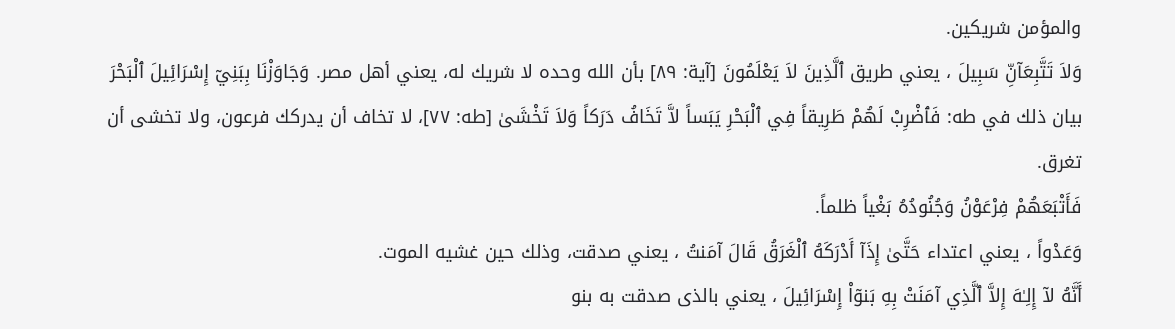والمؤمن شريكين.
وَلاَ تَتَّبِعَآنِّ سَبِيلَ ، يعني طريق ٱلَّذِينَ لاَ يَعْلَمُونَ [آية: ٨٩] بأن الله وحده لا شريك له، يعني أهل مصر. وَجَاوَزْنَا بِبَنِيۤ إِسْرَائِيلَ ٱلْبَحْرَ بيان ذلك في طه: فَٱضْرِبْ لَهُمْ طَرِيقاً فِي ٱلْبَحْرِ يَبَساً لاَّ تَخَافُ دَرَكاً وَلاَ تَخْشَىٰ [طه: ٧٧]، لا تخاف أن يدركك فرعون، ولا تخشى أن تغرق.
فَأَتْبَعَهُمْ فِرْعَوْنُ وَجُنُودُهُ بَغْياً ظلماً.
وَعَدْواً ، يعني اعتداء حَتَّىٰ إِذَآ أَدْرَكَهُ ٱلْغَرَقُ قَالَ آمَنتُ ، يعني صدقت، وذلك حين غشيه الموت.
أَنَّهُ لاۤ إِلِـٰهَ إِلاَّ ٱلَّذِي آمَنَتْ بِهِ بَنوۤاْ إِسْرَائِيلَ ، يعني بالذى صدقت به بنو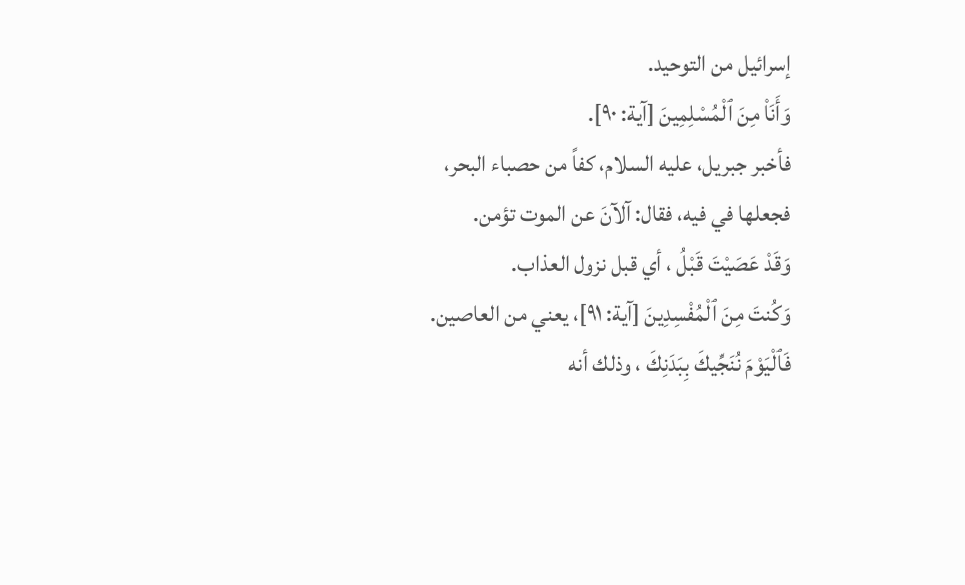إسرائيل من التوحيد.
وَأَنَاْ مِنَ ٱلْمُسْلِمِينَ [آية: ٩٠].
فأخبر جبريل، عليه السلام، كفاً من حصباء البحر، فجعلها في فيه، فقال: آلآنَ عن الموت تؤمن.
وَقَدْ عَصَيْتَ قَبْلُ ، أي قبل نزول العذاب.
وَكُنتَ مِنَ ٱلْمُفْسِدِينَ [آية: ٩١]، يعني من العاصين. فَٱلْيَوْمَ نُنَجِّيكَ بِبَدَنِكَ ، وذلك أنه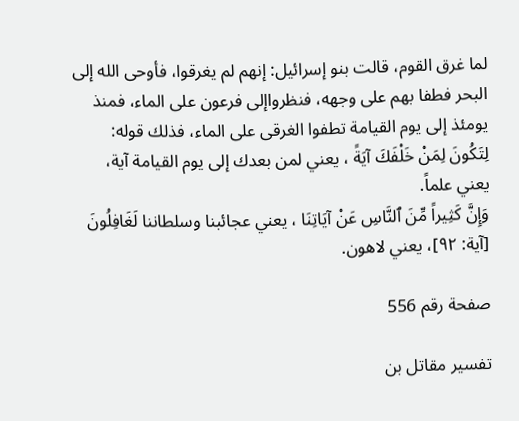لما غرق القوم، قالت بنو إسرائيل: إنهم لم يغرقوا، فأوحى الله إلى البحر فطفا بهم على وجهه، فنظرواإلى فرعون على الماء، فمنذ يومئذ إلى يوم القيامة تطفوا الغرقى على الماء، فذلك قوله: لِتَكُونَ لِمَنْ خَلْفَكَ آيَةً ، يعني لمن بعدك إلى يوم القيامة آية، يعني علماً.
وَإِنَّ كَثِيراً مِّنَ ٱلنَّاسِ عَنْ آيَاتِنَا ، يعني عجائبنا وسلطاننا لَغَافِلُونَ [آية: ٩٢]، يعني لاهون.

صفحة رقم 556

تفسير مقاتل بن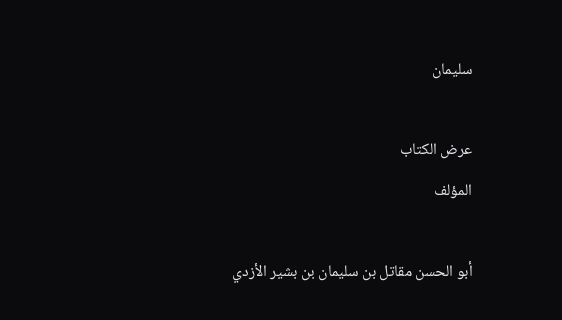سليمان

عرض الكتاب
المؤلف

أبو الحسن مقاتل بن سليمان بن بشير الأزدي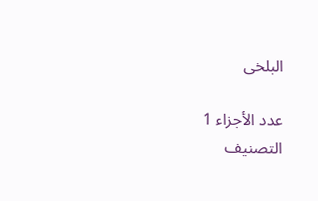البلخى

عدد الأجزاء 1
التصنيف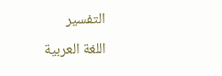التفسير
اللغة العربية